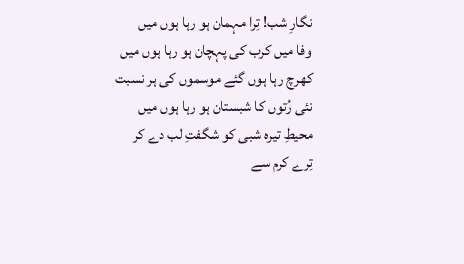نگارِ شب! تِرا مہمان ہو رہا ہوں میں
وفا میں کرب کی پہچان ہو رہا ہوں میں
کھرچ رہا ہوں گئے موسموں کی ہر نسبت
نئی رُتوں کا شبستان ہو رہا ہوں میں
محیطِ تیرہ شبی کو شگفتِ لب دے کر
تِرے کرم سے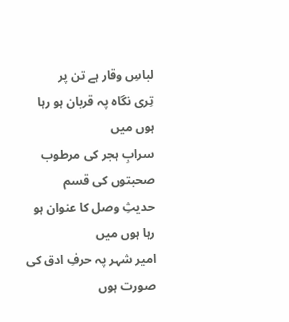لباسِ وقار ہے تن پر
تِری نگاہ پہ قربان ہو رہا ہوں میں
سرابِ ہجر کی مرطوب صحبتوں کی قسم
حدیثِ وصل کا عنوان ہو رہا ہوں میں
امیر شہر پہ حرفِ ادق کی صورت ہوں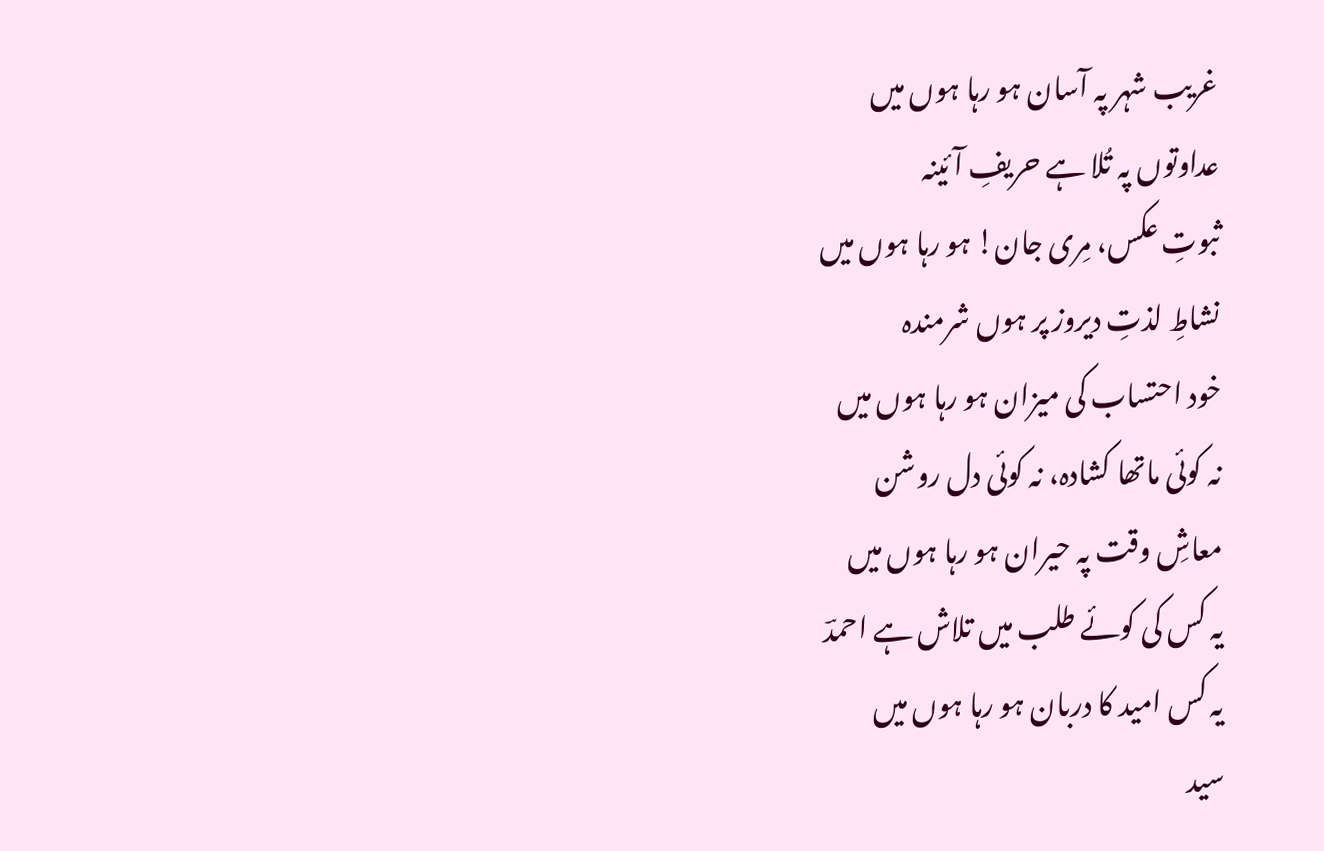غریب شہر پہ آسان ہو رہا ہوں میں
عداوتوں پہ تُلا ہے حریفِ آئینہ
ثبوتِ عکس، مِری جان! ہو رہا ہوں میں
نشاطِ لذتِ دیروز پر ہوں شرمندہ
خود احتساب کی میزان ہو رہا ہوں میں
نہ کوئی ماتھا کشادہ، نہ کوئی دل روشن
معاشِ وقت پہ حیران ہو رہا ہوں میں
یہ کس کی کوئے طلب میں تلاش ہے احمدؔ
یہ کس امید کا دربان ہو رہا ہوں میں
سید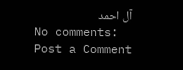آل احمد
No comments:
Post a Comment